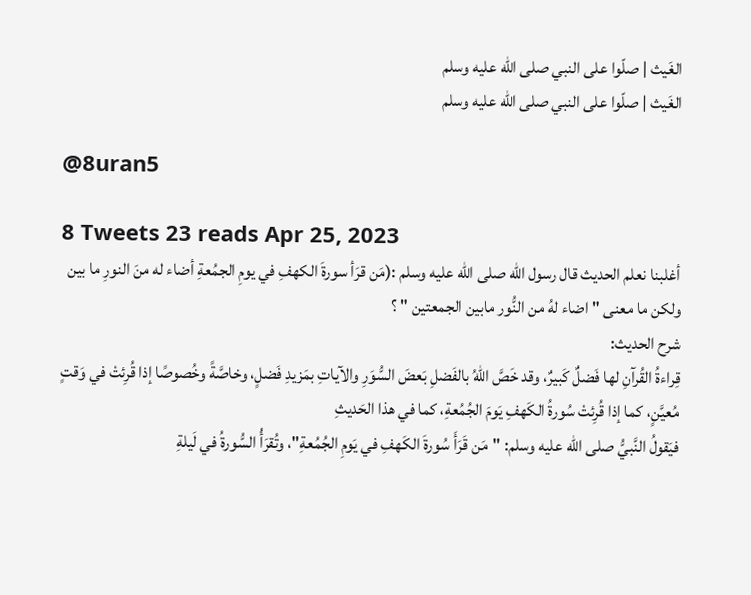الغَيث | صلّوا على النبي صلى الله عليه وسلم
الغَيث | صلّوا على النبي صلى الله عليه وسلم

@8uran5

8 Tweets 23 reads Apr 25, 2023
أغلبنا نعلم الحديث قال رسول الله صلى الله عليه وسلم :(مَن قرَأ سورةَ الكهفِ في يومِ الجمُعةِ أضاء له منَ النورِ ما بين
ولكن ما معنى " اضاء لهُ من النُّور مابين الجمعتين " ؟
شرح الحديث:
قِراءةُ القُرآنِ لها فَضلٌ كَبيرٌ، وقد خَصَّ اللهُ بالفَضلِ بَعضَ السُّوَرِ والآياتِ بمَزيدِ فَضلٍ، وخاصَّةً وخُصوصًا إذا قُرِئتْ في وَقتٍ مُعيَّنٍ، كما إذا قُرِئتْ سُورةُ الكَهفِ يَومَ الجُمُعةِ، كما في هذا الحَديثِ
فيَقولُ النَّبيُّ صلى الله عليه وسلم: "مَن قَرَأَ سُورةَ الكَهفِ في يَومِ الجُمُعةِ"، وتُقرَأُ السُّورةُ في لَيلةِ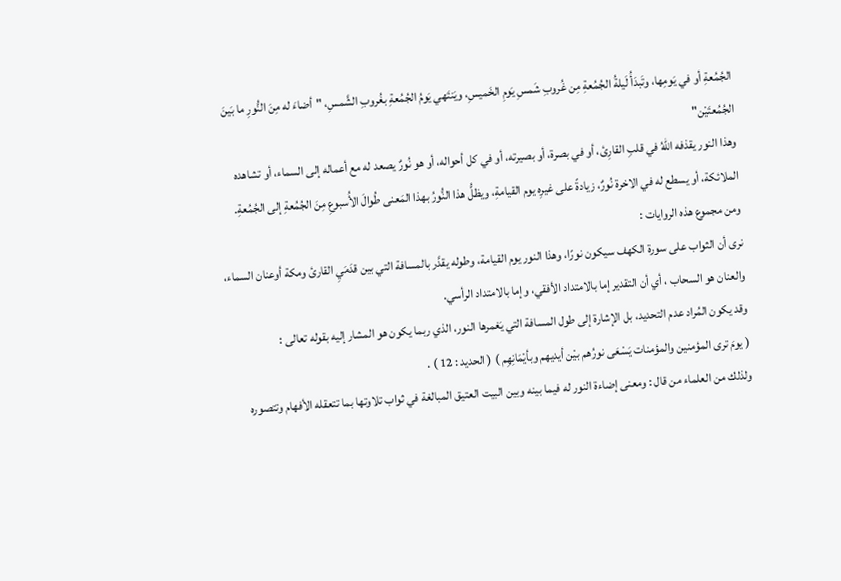الجُمُعةِ أو في يَومِها، وتَبدَأُ لَيلةُ الجُمُعةِ مِن غُروبِ شَمسِ يَومِ الخَميسِ، ويَنتَهي يَومُ الجُمُعةِ بغُروبِ الشَّمسِ، "أضاءَ له مِنَ النُّورِ ما بَينَ الجُمُعتَيْن"
وهذا النور يقذفه اللهُ في قلبِ القارِئ، أو في بصرة، أو بصيرته، أو في كل أحواله، أو هو نُورٌ يصعد له مع أعماله إلى السماء، أو تشاهده الملائكة، أو يسطع له في الاخرة نُورٌ، زيادةً على غيرِه يوم القيامةِ، ويظلُّ هذا النُّورُ بهذا المَعنى طُوالَ الأُسبوعِ مِنَ الجُمُعةِ إلى الجُمُعةِ.
ومن مجموع هذه الروايات :
نرى أن الثواب على سورة الكهف سيكون نورًا، وهذا النور يوم القيامة، وطوله يقدَّر بالمسافة التي بين قدَمَيِ القارئ ومكة أوعنان السماء، والعنان هو السحاب ، أي أن التقدير إما بالامتداد الأفقي، وإما بالامتداد الرأسي.
وقد يكون المُراد عدم التحديد، بل الإشارة إلى طول المسافة التي يَغمرها النور، الذي ربما يكون هو المشار إليه بقوله تعالى :
( يومَ ترى المؤمنين والمؤمنات يَسْعَى نورُهم بيْن أيديهم وبأيْمَانِهِم ) ( الحديد : 12 ) .
ولذلك من العلماء من قال : ومعنى إضاءة النور له فيما بينه وبين البيت العتيق المبالغة في ثواب تلاوتها بما تتعقله الأفهام وتتصوره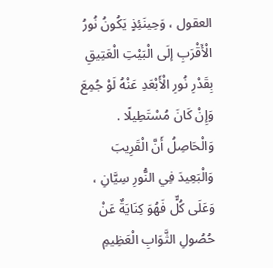العقول ، وَحِينَئِذٍ يَكُونُ نُورُ الْأَقْرَبِ إلَى الْبَيْتِ الْعَتِيقِ بِقَدْرِ نُورِ الْأَبْعَدِ عَنْهُ لَوْ جُمِعَ وَإِنْ كَانَ مُسْتَطِيلًا .
وَالْحَاصِلُ أَنَّ الْقَرِيبَ وَالْبَعِيدَ فِي النُّورِ سِيَّانِ ، وَعَلَى كُلٍّ فَهُوَ كِنَايَةٌ عَنْ حُصُولِ الثَّوَابِ الْعَظِيمِ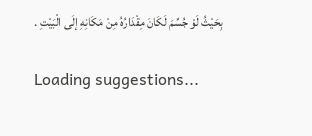بِحَيْثُ لَوْ جُسِّمَ لَكَانَ مِقْدَارُهُ مِنْ مَكَانِهِ إلَى الْبَيْتِ .

Loading suggestions...